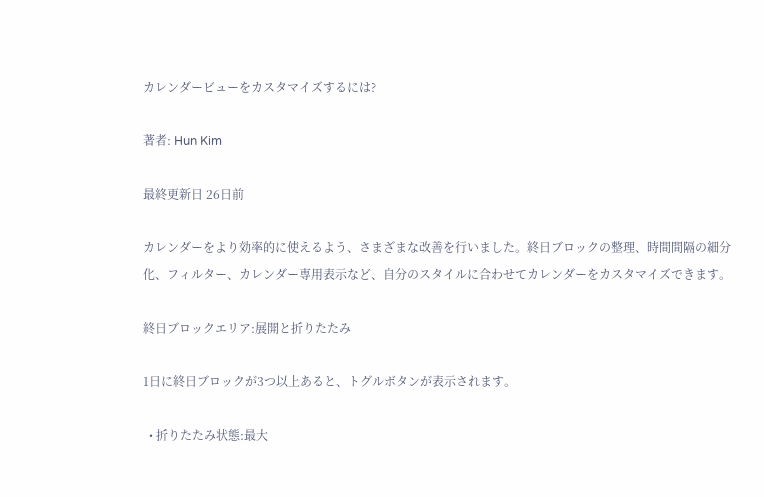カレンダービューをカスタマイズするには?

著者: Hun Kim

最終更新日 26日前

カレンダーをより効率的に使えるよう、さまざまな改善を行いました。終日ブロックの整理、時間間隔の細分化、フィルター、カレンダー専用表示など、自分のスタイルに合わせてカレンダーをカスタマイズできます。

終日ブロックエリア:展開と折りたたみ

1日に終日ブロックが3つ以上あると、トグルボタンが表示されます。

  • 折りたたみ状態:最大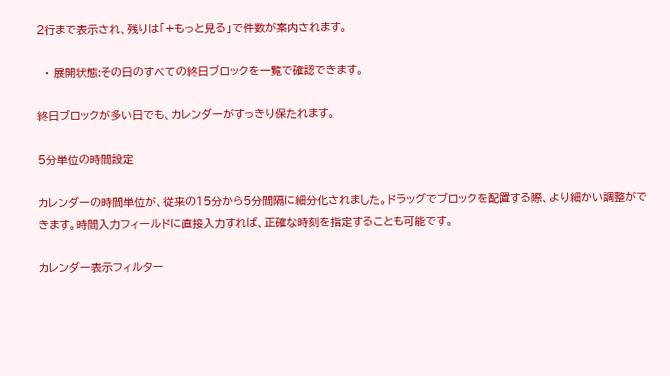2行まで表示され、残りは「+もっと見る」で件数が案内されます。

  • 展開状態:その日のすべての終日ブロックを一覧で確認できます。

終日ブロックが多い日でも、カレンダーがすっきり保たれます。

5分単位の時間設定

カレンダーの時間単位が、従来の15分から5分間隔に細分化されました。ドラッグでブロックを配置する際、より細かい調整ができます。時間入力フィールドに直接入力すれば、正確な時刻を指定することも可能です。

カレンダー表示フィルター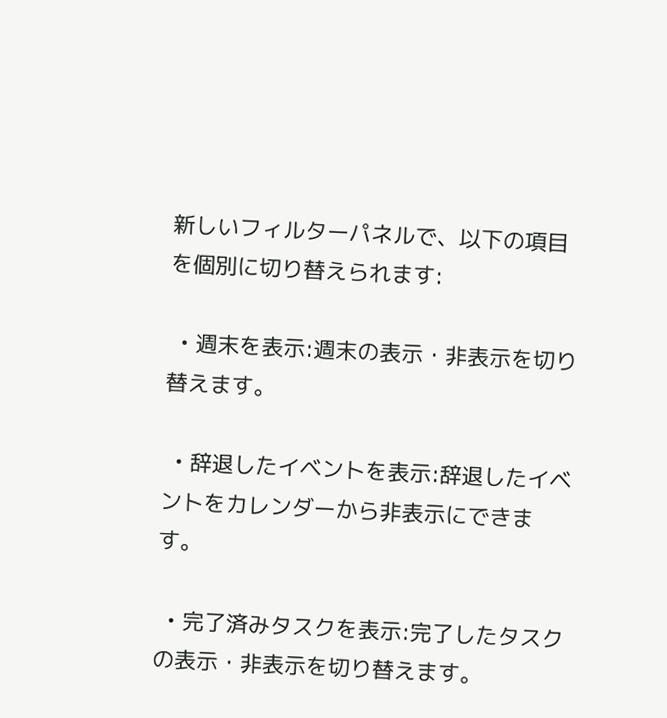新しいフィルターパネルで、以下の項目を個別に切り替えられます:

  • 週末を表示:週末の表示・非表示を切り替えます。

  • 辞退したイベントを表示:辞退したイベントをカレンダーから非表示にできます。

  • 完了済みタスクを表示:完了したタスクの表示・非表示を切り替えます。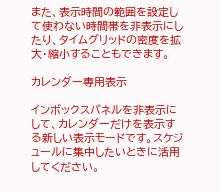また、表示時間の範囲を設定して使わない時間帯を非表示にしたり、タイムグリッドの密度を拡大・縮小することもできます。

カレンダー専用表示

インボックスパネルを非表示にして、カレンダーだけを表示する新しい表示モードです。スケジュールに集中したいときに活用してください。